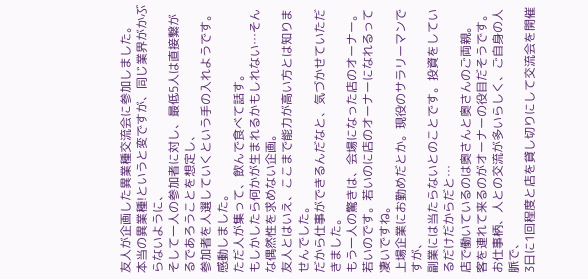友人が企画した異業種交流会に参加しました。
本当の異業種!というと変ですが、同じ業界がかぶらないように、
そして一人の参加者に対し、最低5人は直接繋がるであろうことを想定し、
参加者を人選していくという手の入れようです。感動しました。
ただ人が集って、飲んで食べて話す。
もしかしたら何かが生まれるかもしれない…そんな偶然性を求めない企画。
友人とはいえ、ここまで能力が高い方とは知りませんでした。
だから仕事ができるんだなと、気づかせていただきました。
もう一人の驚きは、会場になった店のオーナー。
若いのです。若いのに店のオーナーになれるって凄いですね。
上場企業にお勤めだとか。現役のサラリーマンですが、
副業には当たらないとのことです。投資をしているだけだからだと…
店で働いているのは奥さんと奥さんのご両親。
客を連れて来るのがオーナーの役目だそうです。
お仕事柄、人との交流が多いらしく、ご自身の人脈で、
3日に1回程度と店を貸し切りにして交流会を開催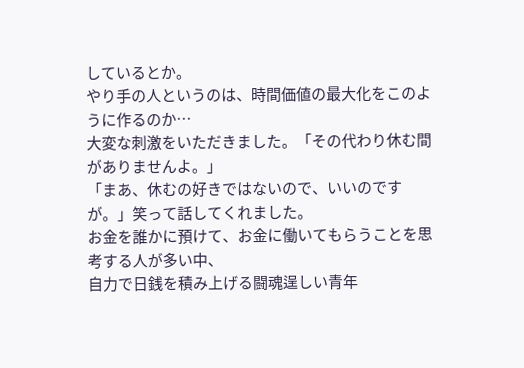しているとか。
やり手の人というのは、時間価値の最大化をこのように作るのか…
大変な刺激をいただきました。「その代わり休む間がありませんよ。」
「まあ、休むの好きではないので、いいのですが。」笑って話してくれました。
お金を誰かに預けて、お金に働いてもらうことを思考する人が多い中、
自力で日銭を積み上げる闘魂逞しい青年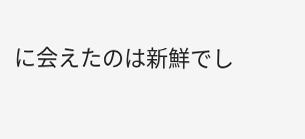に会えたのは新鮮でし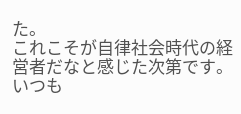た。
これこそが自律社会時代の経営者だなと感じた次第です。
いつも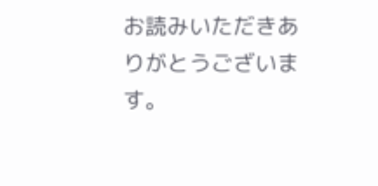お読みいただきありがとうございます。